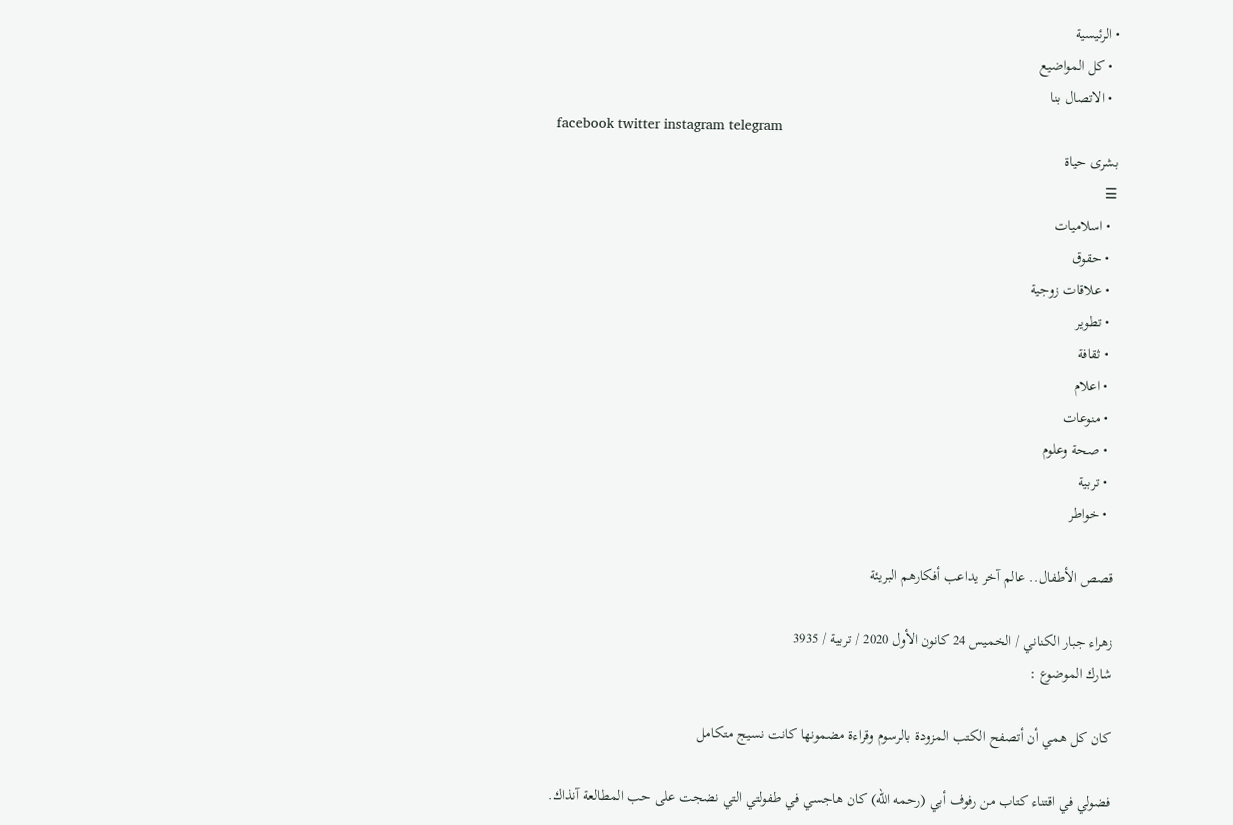• الرئيسية
  • كل المواضيع
  • الاتصال بنا
facebook twitter instagram telegram
بشرى حياة
☰
  • اسلاميات
  • حقوق
  • علاقات زوجية
  • تطوير
  • ثقافة
  • اعلام
  • منوعات
  • صحة وعلوم
  • تربية
  • خواطر

قصص الأطفال.. عالم آخر يداعب أفكارهم البريئة

زهراء جبار الكناني / الخميس 24 كانون الأول 2020 / تربية / 3935
شارك الموضوع :

كان كل همي أن أتصفح الكتب المزودة بالرسوم وقراءة مضمونها كانت نسيج متكامل

فضولي في اقتناء كتاب من رفوف أبي (رحمه الله) كان هاجسي في طفولتي التي نضجت على حب المطالعة آنذاك.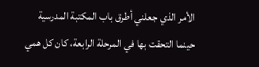الأمر الذي جعلني أطرق باب المكتبة المدرسية حينما التحقت بها في المرحلة الرابعة، كان كل همي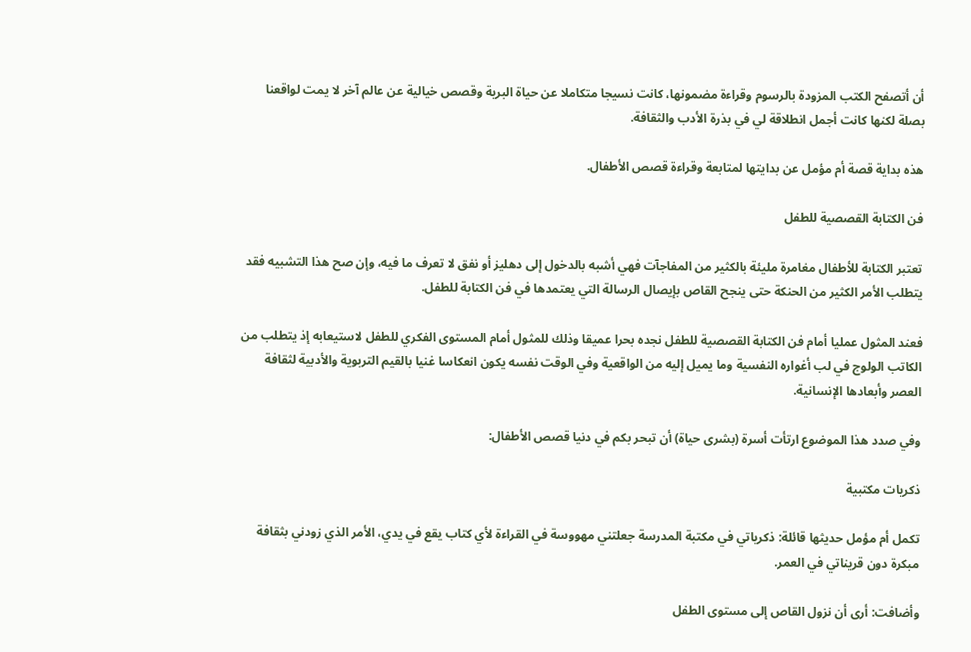أن أتصفح الكتب المزودة بالرسوم وقراءة مضمونها، كانت نسيجا متكاملا عن حياة البرية وقصص خيالية عن عالم آخر لا يمت لواقعنا بصلة لكنها كانت أجمل انطلاقة لي في بذرة الأدب والثقافة.

هذه بداية قصة أم مؤمل عن بدايتها لمتابعة وقراءة قصص الأطفال.

فن الكتابة القصصية للطفل

تعتبر الكتابة للأطفال مغامرة مليئة بالكثير من المفاجآت فهي أشبه بالدخول إلى دهليز أو نفق لا تعرف ما فيه، وإن صح هذا التشبيه فقد يتطلب الأمر الكثير من الحنكة حتى ينجح القاص بإيصال الرسالة التي يعتمدها في فن الكتابة للطفل.

فعند المثول عمليا أمام فن الكتابة القصصية للطفل نجده بحرا عميقا وذلك للمثول أمام المستوى الفكري للطفل لاستيعابه إذ يتطلب من الكاتب الولوج في لب أغواره النفسية وما يميل إليه من الواقعية وفي الوقت نفسه يكون انعكاسا غنيا بالقيم التربوية والأدبية لثقافة العصر وأبعادها الإنسانية.

وفي صدد هذا الموضوع ارتأت أسرة (بشرى حياة) أن تبحر بكم في دنيا قصص الأطفال:

ذكريات مكتبية

تكمل أم مؤمل حديثها قائلة: ذكرياتي في مكتبة المدرسة جعلتني مهووسة في القراءة لأي كتاب يقع في يدي، الأمر الذي زودني بثقافة مبكرة دون قريناتي في العمر.

وأضافت: أرى أن نزول القاص إلى مستوى الطفل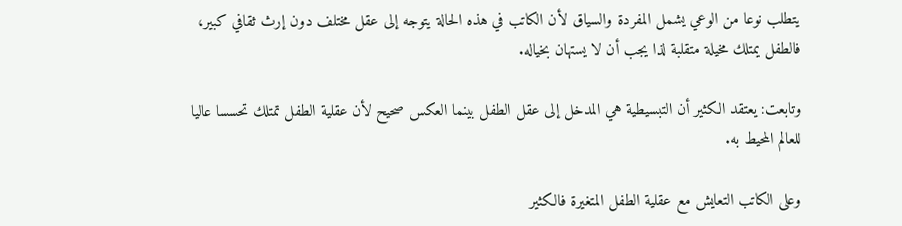يتطلب نوعا من الوعي يشمل المفردة والسياق لأن الكاتب في هذه الحالة يتوجه إلى عقل مختلف دون إرث ثقافي كبير، فالطفل يمتلك مخيلة متقلبة لذا يجب أن لا يستهان بخياله.

وتابعت: يعتقد الكثير أن التبسيطية هي المدخل إلى عقل الطفل بينما العكس صحيح لأن عقلية الطفل تمتلك تحسسا عاليا للعالم المحيط به.

وعلى الكاتب التعايش مع عقلية الطفل المتغيرة فالكثير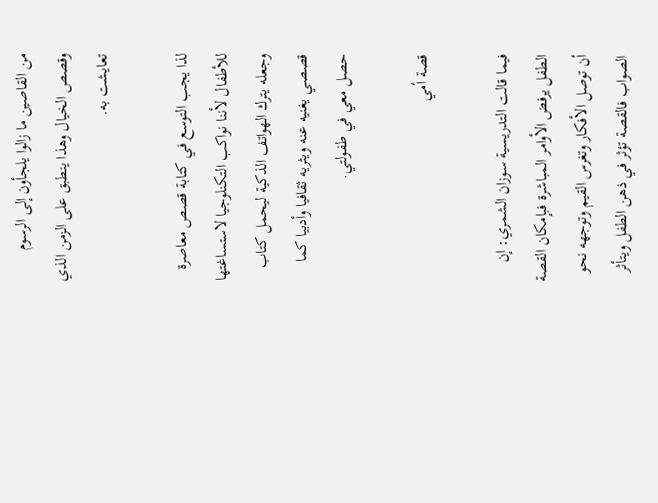من القاصين ما زالوا يلجأون إلى الرسوم وقصص الخيال وهذا ينطبق على الزمن الذي تعايشت به.

لذا يجب التوسع في كتابة قصص معاصرة للأطفال لأننا نواكب التكنلوجيا لاستساغتها وجعله يترك الهواتف الذكية ليحمل كتاب قصصي يغنيه عنه ويثريه ثقافيا وأدبيا كما حصل معي في طفولتي.

قصة أمي

فيما قالت التدريسية سوزان الشمري: إن الطفل يرفض الأوامر المباشرة فبإمكان القصة أن توصل الأفكار وتغرس القيم وتوجهه نحو الصواب فالقصة تؤثر في ذهن الطفل ويتأثر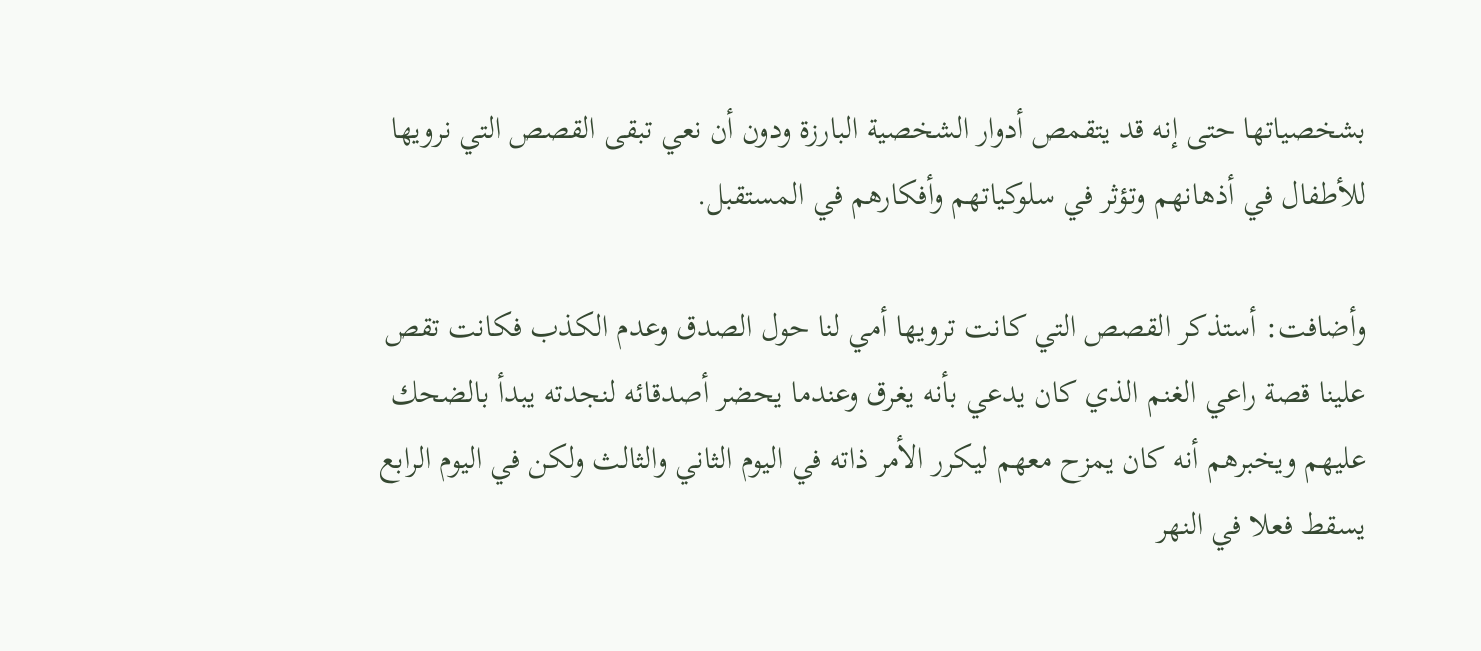بشخصياتها حتى إنه قد يتقمص أدوار الشخصية البارزة ودون أن نعي تبقى القصص التي نرويها للأطفال في أذهانهم وتؤثر في سلوكياتهم وأفكارهم في المستقبل.

وأضافت: أستذكر القصص التي كانت ترويها أمي لنا حول الصدق وعدم الكذب فكانت تقص علينا قصة راعي الغنم الذي كان يدعي بأنه يغرق وعندما يحضر أصدقائه لنجدته يبدأ بالضحك عليهم ويخبرهم أنه كان يمزح معهم ليكرر الأمر ذاته في اليوم الثاني والثالث ولكن في اليوم الرابع يسقط فعلا في النهر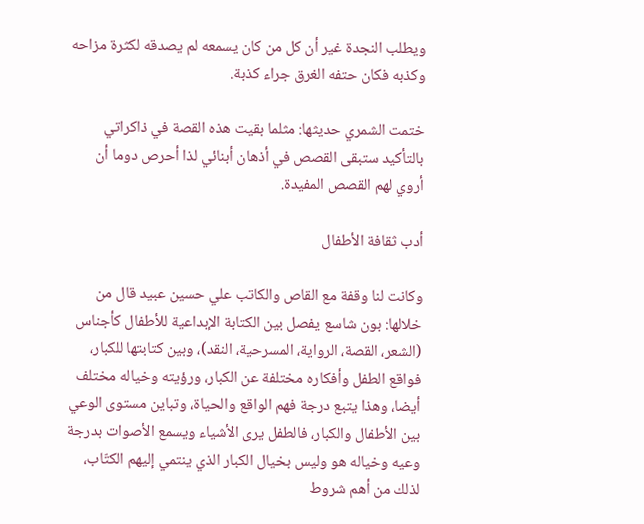ويطلب النجدة غير أن كل من كان يسمعه لم يصدقه لكثرة مزاحه وكذبه فكان حتفه الغرق جراء كذبة.

ختمت الشمري حديثها: مثلما بقيت هذه القصة في ذاكراتي بالتأكيد ستبقى القصص في أذهان أبنائي لذا أحرص دوما أن أروي لهم القصص المفيدة.

أدب ثقافة الأطفال

وكانت لنا وقفة مع القاص والكاتب علي حسين عبيد قال من خلالها: بون شاسع يفصل بين الكتابة الإبداعية للأطفال كأجناس (الشعر، القصة، الرواية، المسرحية، النقد)، وبين كتابتها للكبار، فواقع الطفل وأفكاره مختلفة عن الكبار، ورؤيته وخياله مختلف أيضا، وهذا يتبع درجة فهم الواقع والحياة، وتباين مستوى الوعي بين الأطفال والكبار، فالطفل يرى الأشياء ويسمع الأصوات بدرجة وعيه وخياله هو وليس بخيال الكبار الذي ينتمي إليهم الكتّاب، لذلك من أهم شروط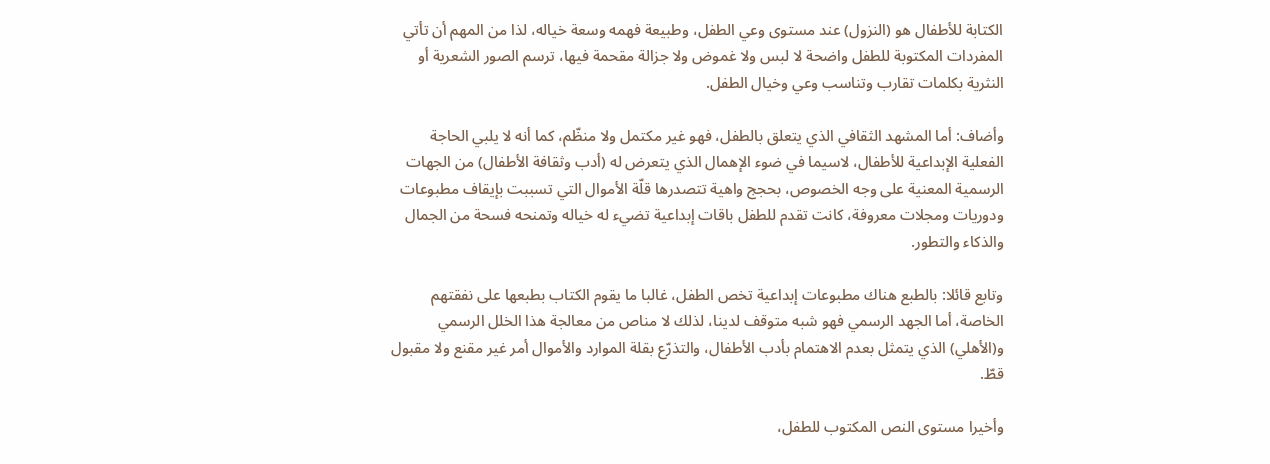الكتابة للأطفال هو (النزول) عند مستوى وعي الطفل، وطبيعة فهمه وسعة خياله، لذا من المهم أن تأتي المفردات المكتوبة للطفل واضحة لا لبس ولا غموض ولا جزالة مقحمة فيها، ترسم الصور الشعرية أو النثرية بكلمات تقارب وتناسب وعي وخيال الطفل.

وأضاف: أما المشهد الثقافي الذي يتعلق بالطفل، فهو غير مكتمل ولا منظّم، كما أنه لا يلبي الحاجة الفعلية الإبداعية للأطفال، لاسيما في ضوء الإهمال الذي يتعرض له (أدب وثقافة الأطفال) من الجهات الرسمية المعنية على وجه الخصوص، بحجج واهية تتصدرها قلّة الأموال التي تسببت بإيقاف مطبوعات ودوريات ومجلات معروفة، كانت تقدم للطفل باقات إبداعية تضيء له خياله وتمنحه فسحة من الجمال والذكاء والتطور.

وتابع قائلا: بالطبع هناك مطبوعات إبداعية تخص الطفل، غالبا ما يقوم الكتاب بطبعها على نفقتهم الخاصة، أما الجهد الرسمي فهو شبه متوقف لدينا، لذلك لا مناص من معالجة هذا الخلل الرسمي و(الأهلي) الذي يتمثل بعدم الاهتمام بأدب الأطفال، والتذرّع بقلة الموارد والأموال أمر غير مقنع ولا مقبول قطّ.

وأخيرا مستوى النص المكتوب للطفل،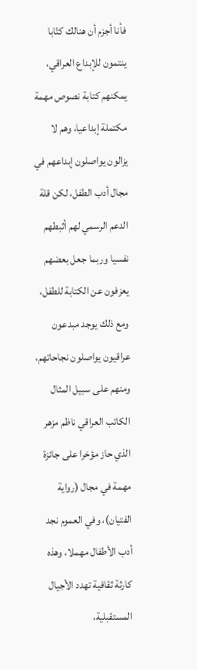فأنا أجزم أن هنالك كتّابا ينتمون للإبداع العراقي، يمكنهم كتابة نصوص مهمة مكتملة إبداعيا، وهم لا يزالون يواصلون إبداعهم في مجال أدب الطفل، لكن قلة الدعم الرسمي لهم أثبطهم نفسيا وربما جعل بعضهم يعزفون عن الكتابة للطفل، ومع ذلك يوجد مبدعون عراقيون يواصلون نجاحاتهم، ومنهم على سبيل المثال الكاتب العراقي ناظم مزهر الذي حاز مؤخرا على جائزة مهمة في مجال (رواية الفتيان)، وفي العموم نجد أدب الأطفال مهملا، وهذه كارثة ثقافية تهدد الأجيال المستقبلية،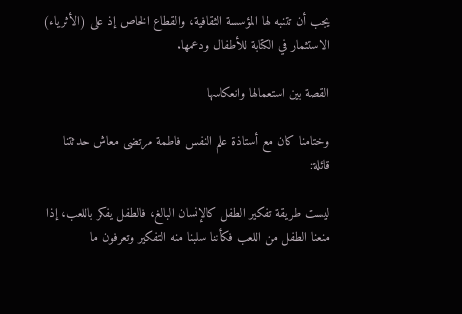يجب أن تتنبه لها المؤسسة الثقافية، والقطاع الخاص إذ على (الأثرياء) الاستثمار في الكتابة للأطفال ودعمها.

القصة بين استعمالها وانعكاسها

وختامنا كان مع أستاذة علم النفس فاطمة مرتضى معاش حدثتنا قائلة:

لیست طريقة تفكير الطفل كالإنسان البالغ، فالطفل يفكر باللعب، إذا منعنا الطفل من اللعب فكأننا سلبنا منه التفكير وتعرفون ما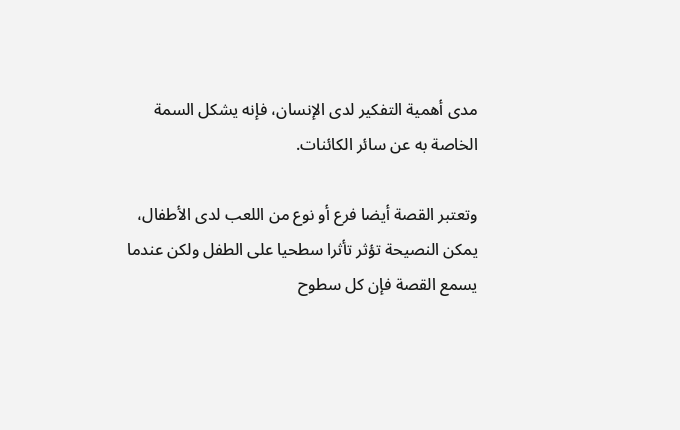مدی أهمية التفكير لدى الإنسان، فإنه یشكل السمة الخاصة به عن سائر الكائنات.

وتعتبر القصة أیضا فرع أو نوع من اللعب لدی الأطفال، یمكن النصیحة تؤثر تأثرا سطحيا علی الطفل ولكن عندما یسمع القصة فإن کل سطوح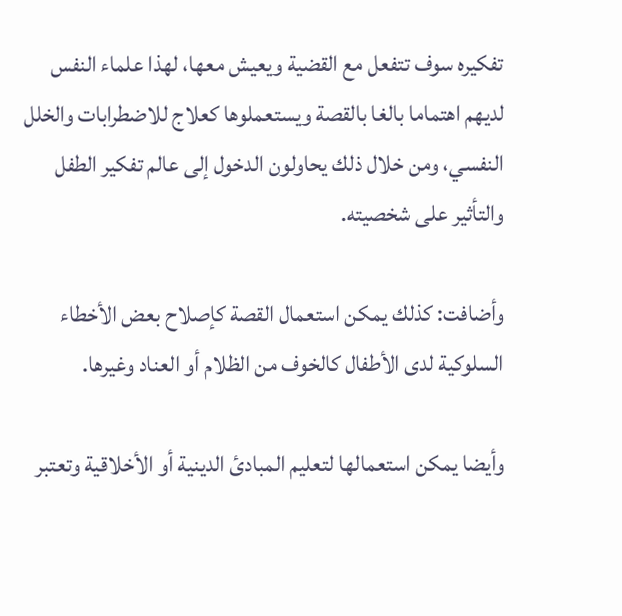تفكیره سوف تتفعل مع القضیة ویعیش معها، لهذا علماء النفس لدیهم اهتماما بالغا بالقصة ویستعملوها کعلاج للاضطرابات والخلل النفسي، ومن خلال ذلك يحاولون الدخول إلى عالم تفكير الطفل والتأثير على شخصيته.

وأضافت: كذلك يمكن استعمال القصة كإصلاح بعض الأخطاء السلوكية لدى الأطفال كالخوف من الظلام أو العناد وغيرها.

وأيضا يمكن استعمالها لتعليم المبادئ الدينية أو الأخلاقية وتعتبر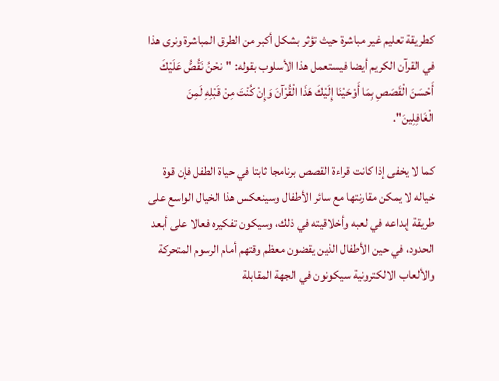كطريقة تعليم غير مباشرة حيث تؤثر بشكل أكبر من الطرق المباشرة ونرى هذا في القرآن الكريم أيضا فيستعمل هذا الأسلوب بقوله: "نحْنُ نَقُصُّ عَلَيْكَ أَحْسَنَ الْقَصَصِ بِمَا أَوْحَيْنَا إِلَيْكَ هَذَا الْقُرْآنَ وَإِنْ كُنْتَ مِنْ قَبْلِهِ لَمِنَ الْغَافِلِينَ".

كما لا يخفى إذا كانت قراءة القصص برنامجا ثابتا في حياة الطفل فإن قوة خياله لا يمكن مقارنتها مع سائر الأطفال وسينعكس هذا الخيال الواسع على طريقة إبداعه في لعبه وأخلاقيته في ذلك، وسيكون تفكيره فعالا على أبعد الحدود، في حين الأطفال الذين يقضون معظم وقتهم أمام الرسوم المتحركة والألعاب الالكترونية سيكونون في الجهة المقابلة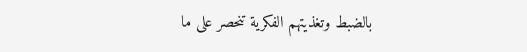بالضبط وتغذيتهم الفكرية تنحصر على ما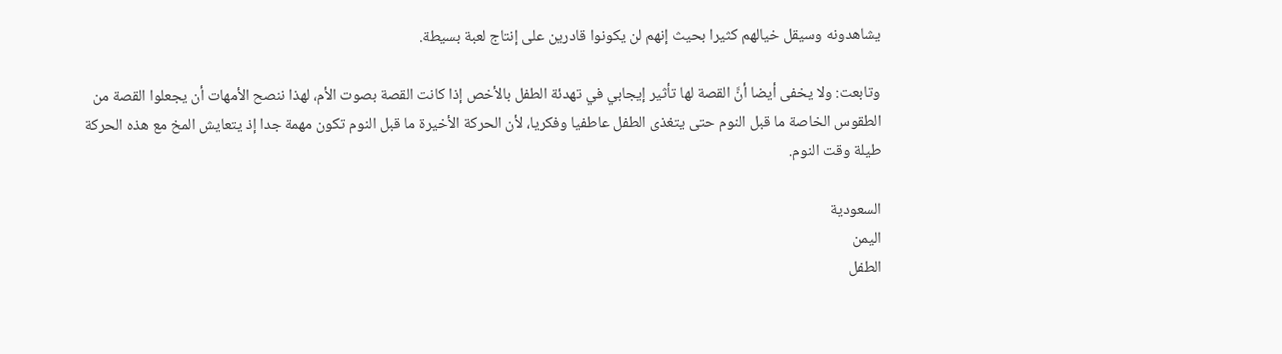يشاهدونه وسيقل خيالهم كثيرا بحيث إنهم لن يكونوا قادرين على إنتاج لعبة بسيطة.

وتابعت: ولا يخفى أيضا أنَّ القصة لها تأثير إيجابي في تهدئة الطفل بالأخص إذا كانت القصة بصوت الأم، لهذا ننصح الأمهات أن يجعلوا القصة من الطقوس الخاصة ما قبل النوم حتى يتغذى الطفل عاطفيا وفكريا، لأن الحركة الأخيرة ما قبل النوم تكون مهمة جدا إذ يتعايش المخ مع هذه الحركة طيلة وقت النوم.

السعودية
اليمن
الطفل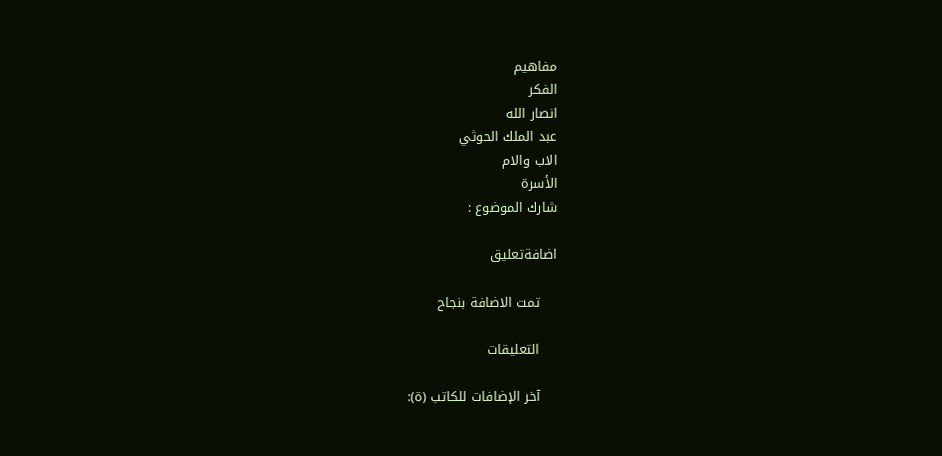مفاهيم
الفكر
انصار الله
عبد الملك الحوثي
الاب والام
الأسرة
شارك الموضوع :

اضافةتعليق

    تمت الاضافة بنجاح

    التعليقات

    آخر الإضافات للكاتب (ة):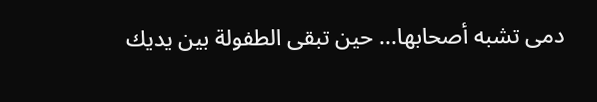دمى تشبه أصحابها... حين تبقى الطفولة بين يديك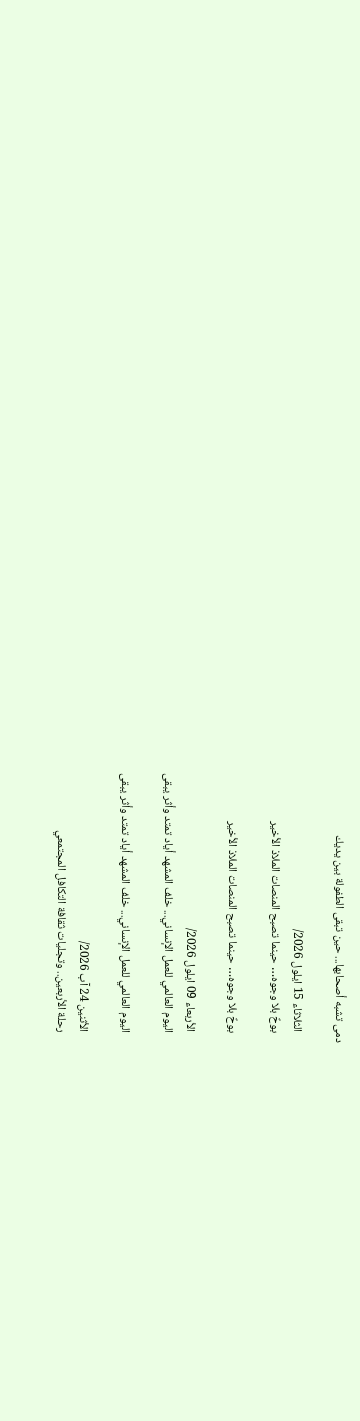دمى تشبه أصحابها... حين تبقى الطفولة بين يديك

    الثلاثاء 15 ايلول 2026/
    بوحٌ بلا وجوه… حينما تصبح المنصات الملاذ الأخير

    بوحٌ بلا وجوه… حينما تصبح المنصات الملاذ الأخير

    الأربعاء 09 ايلول 2026/
    اليوم العالمي للعمل الإنساني... خلف المشهد أياد تمتد وأثر يبقى

    اليوم العالمي للعمل الإنساني... خلف المشهد أياد تمتد وأثر يبقى

    الأثنين 24 آب 2026/
    رحلة الأربعين.. وتجليات ثقافة التكافل المجتمعي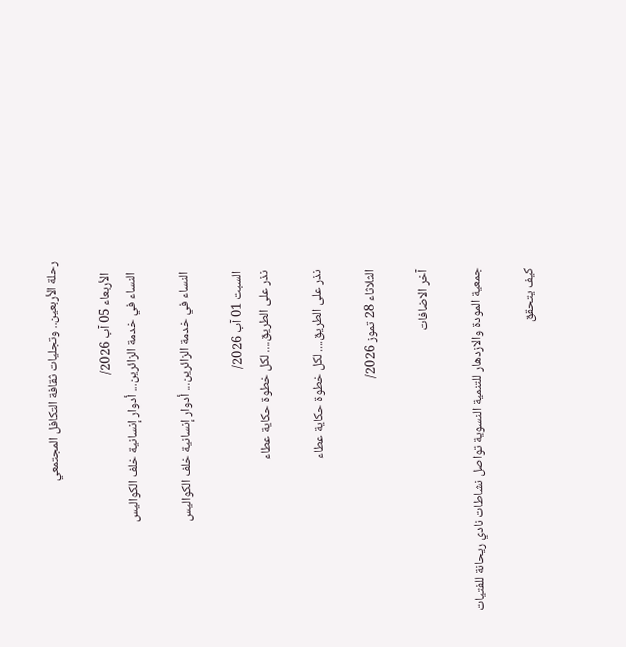رحلة الأربعين.. وتجليات ثقافة التكافل المجتمعي

    الأربعاء 05 آب 2026/
    النساء في خدمة الزائرين... أدوار إنسانية خلف الكواليس

    النساء في خدمة الزائرين... أدوار إنسانية خلف الكواليس

    السبت 01 آب 2026/
    نذر على الطريق.... لكل خطوة حكاية عطاء

    نذر على الطريق.... لكل خطوة حكاية عطاء

    الثلاثاء 28 تموز 2026/

    آخر الاضافات

    جمعية المودة والازدهار للتنمية النسوية تواصل نشاطات نادي ريحانة للفتيات

    كيف يتحقق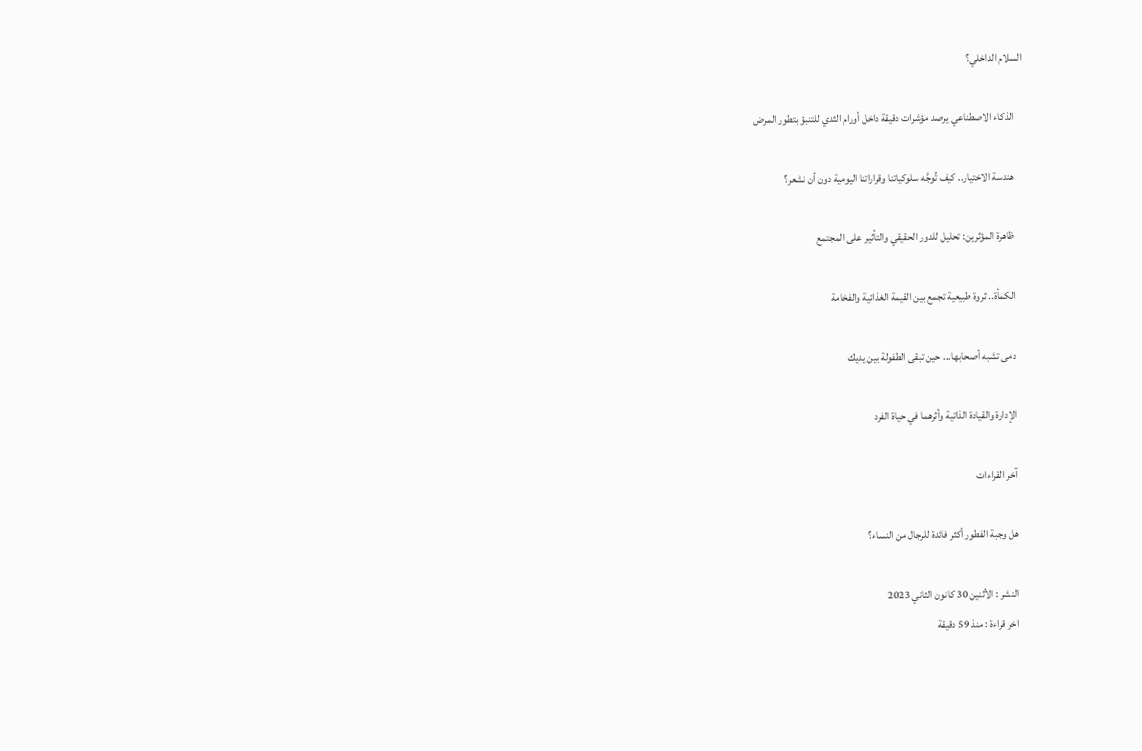السلام الداخلي؟

    الذكاء الاصطناعي يرصد مؤشرات دقيقة داخل أورام الثدي للتنبؤ بتطور المرض

    هندسة الاختيار.. كيف تُوجَّه سلوكياتنا وقراراتنا اليومية دون أن نشعر؟

    ظاهرة المؤثرين: تحليل للدور الحقيقي والتأثير على المجتمع

    الكمأة.. ثروة طبيعية تجمع بين القيمة الغذائية والفخامة

    دمى تشبه أصحابها... حين تبقى الطفولة بين يديك

    الإدارة والقيادة الذاتية وأثرهما في حياة الفرد

    آخر القراءات

    هل وجبة الفطور أكثر فائدة للرجال من النساء؟

    النشر : الأثنين 30 كانون الثاني 2023
    اخر قراءة : منذ 59 دقيقة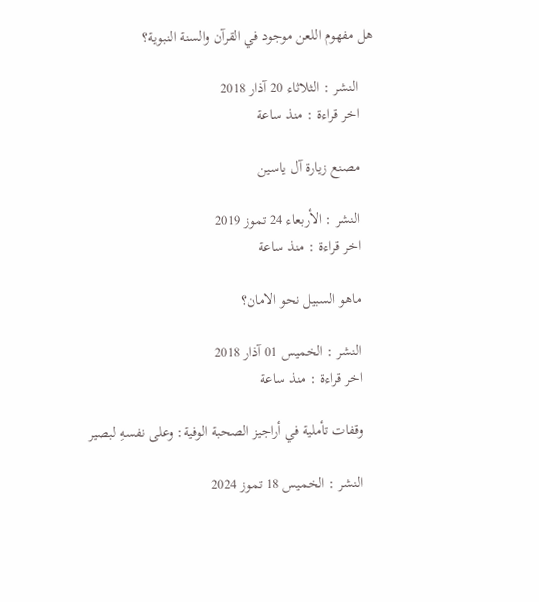هل مفهوم اللعن موجود في القرآن والسنة النبویة؟

    النشر : الثلاثاء 20 آذار 2018
    اخر قراءة : منذ ساعة

    مصنع زيارة آل ياسين

    النشر : الأربعاء 24 تموز 2019
    اخر قراءة : منذ ساعة

    ماهو السبيل نحو الامان؟

    النشر : الخميس 01 آذار 2018
    اخر قراءة : منذ ساعة

    وقفات تأملية في أراجيز الصحبة الوفية: وعلى نفسهِ لبصير

    النشر : الخميس 18 تموز 2024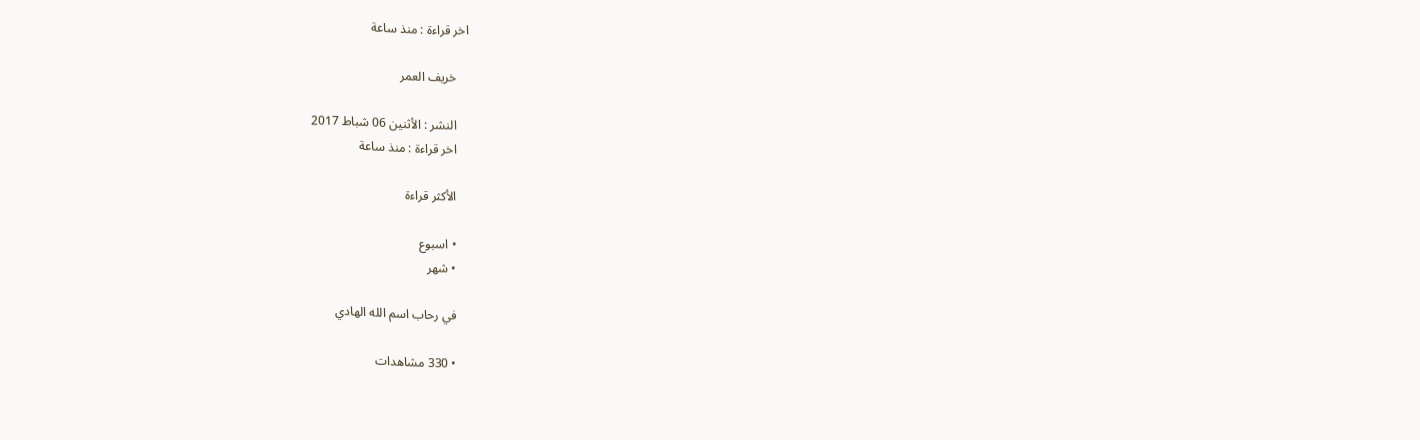اخر قراءة : منذ ساعة

    خريف العمر

    النشر : الأثنين 06 شباط 2017
    اخر قراءة : منذ ساعة

    الأكثر قراءة

    • اسبوع
    • شهر

    في رحاب اسم الله الهادي

    • 330 مشاهدات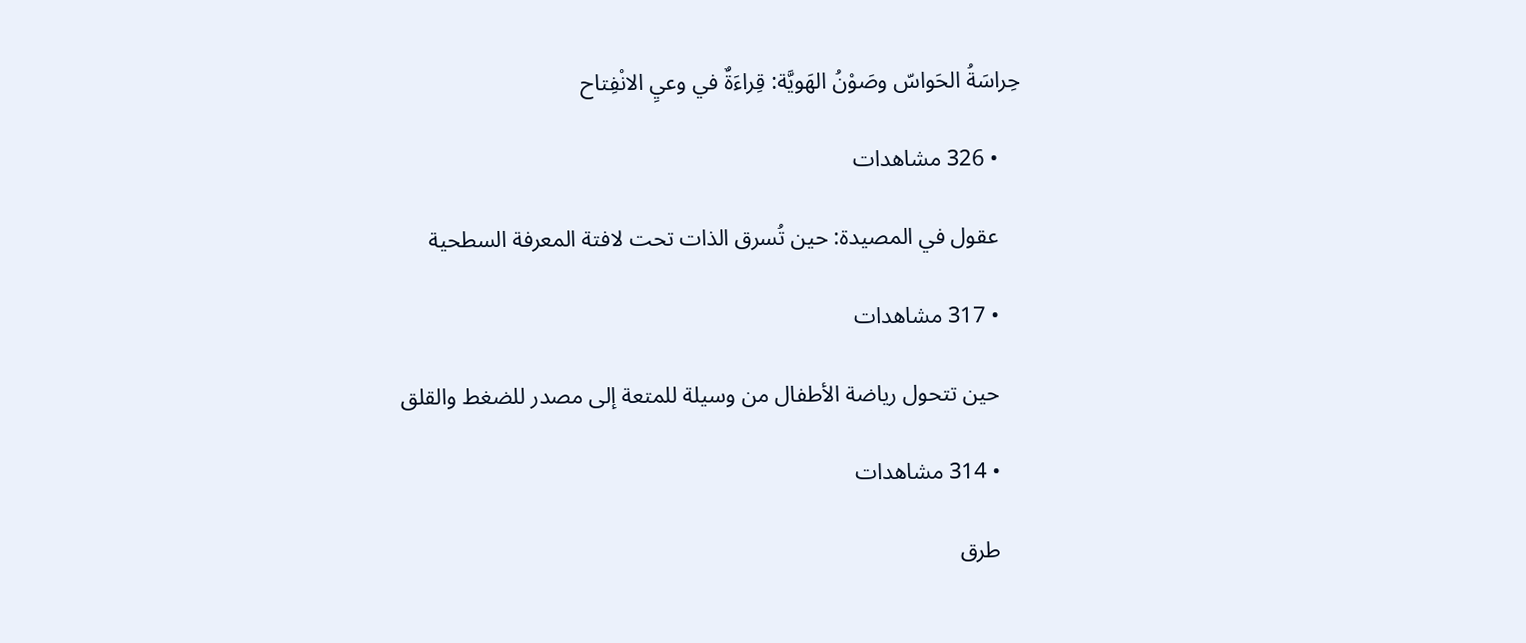حِراسَةُ الحَواسّ وصَوْنُ الهَويَّة: قِراءَةٌ في وعيِ الانْفِتاح

    • 326 مشاهدات

    عقول في المصيدة: حين تُسرق الذات تحت لافتة المعرفة السطحية

    • 317 مشاهدات

    حين تتحول رياضة الأطفال من وسيلة للمتعة إلى مصدر للضغط والقلق

    • 314 مشاهدات

    طرق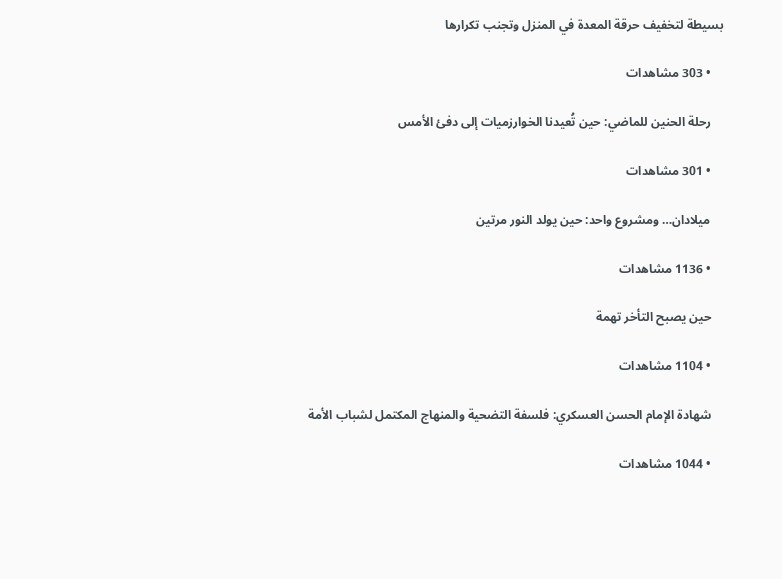بسيطة لتخفيف حرقة المعدة في المنزل وتجنب تكرارها

    • 303 مشاهدات

    رحلة الحنين للماضي: حين تُعيدنا الخوارزميات إلى دفئ الأمس

    • 301 مشاهدات

    ميلادان… ومشروع واحد: حين يولد النور مرتين

    • 1136 مشاهدات

    حين يصبح التأخر تهمة

    • 1104 مشاهدات

    شهادة الإمام الحسن العسكري: فلسفة التضحية والمنهاج المكتمل لشباب الأمة

    • 1044 مشاهدات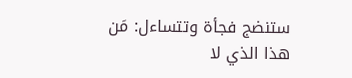ستنضج فجأة وتتساءل: مَن هذا الذي لا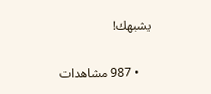يشبهك!

    • 987 مشاهدات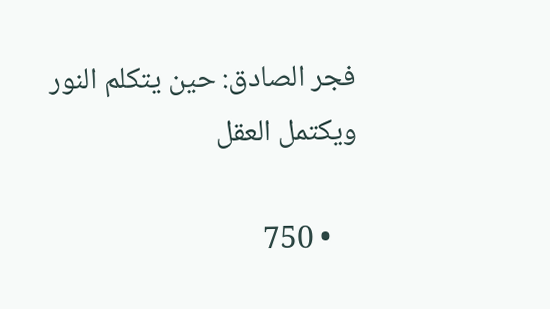فجر الصادق: حين يتكلم النور ويكتمل العقل

    • 750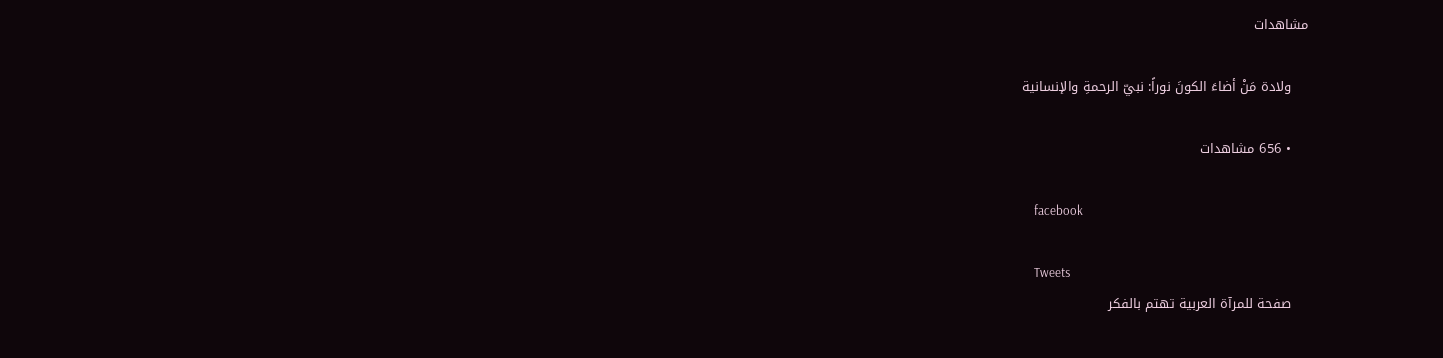مشاهدات

    ولادة مَنْ أضاءَ الكونَ نوراً: نبيّ الرحمةِ والإنسانية

    • 656 مشاهدات

    facebook

    Tweets
    صفحة للمرآة العربية تهتم بالفكر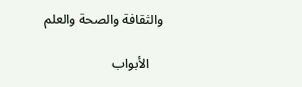والثقافة والصحة والعلم

    الأبواب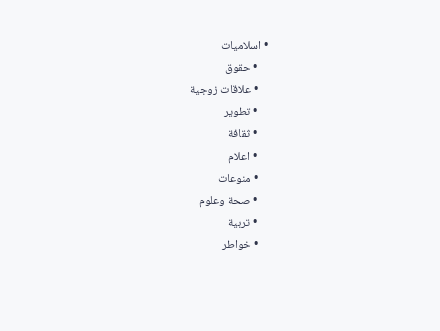• اسلاميات
    • حقوق
    • علاقات زوجية
    • تطوير
    • ثقافة
    • اعلام
    • منوعات
    • صحة وعلوم
    • تربية
    • خواطر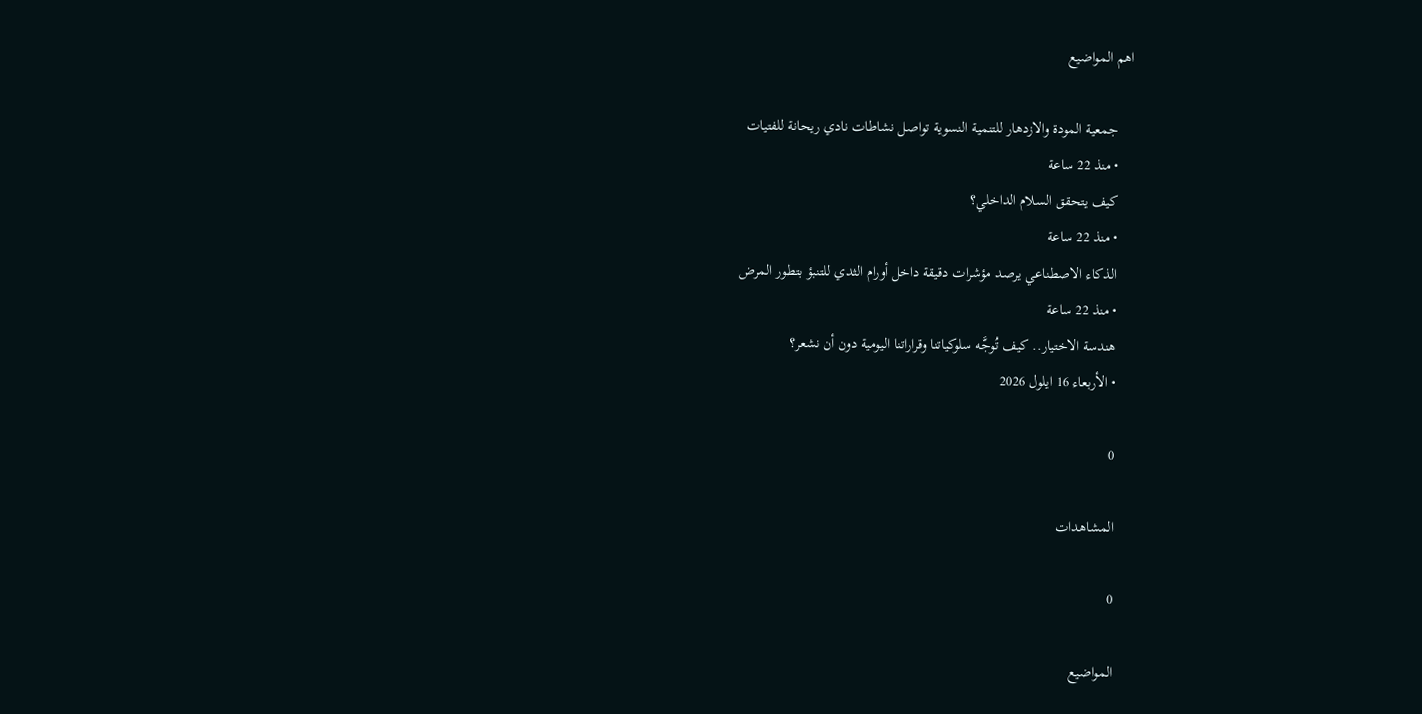اهم المواضيع

    جمعية المودة والازدهار للتنمية النسوية تواصل نشاطات نادي ريحانة للفتيات
    • منذ 22 ساعة
    كيف يتحقق السلام الداخلي؟
    • منذ 22 ساعة
    الذكاء الاصطناعي يرصد مؤشرات دقيقة داخل أورام الثدي للتنبؤ بتطور المرض
    • منذ 22 ساعة
    هندسة الاختيار.. كيف تُوجَّه سلوكياتنا وقراراتنا اليومية دون أن نشعر؟
    • الأربعاء 16 ايلول 2026

    0

    المشاهدات

    0

    المواضيع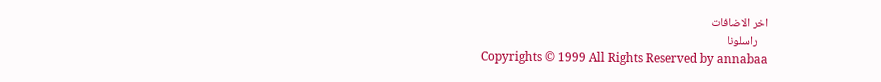اخر الاضافات
    راسلونا
    Copyrights © 1999 All Rights Reserved by annabaa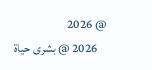@ 2026
    2026 @ بشرى حياة